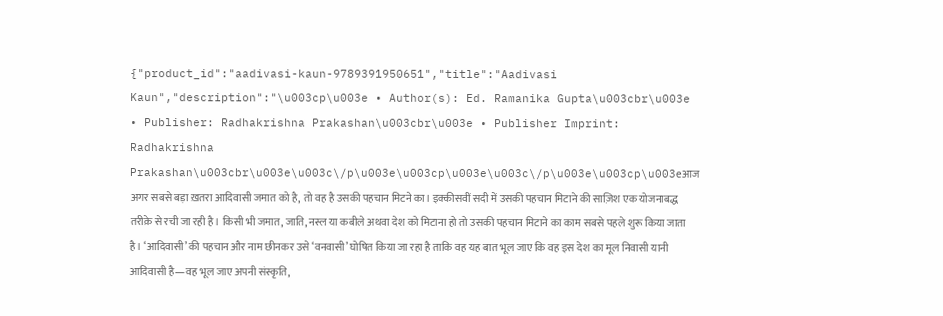{"product_id":"aadivasi-kaun-9789391950651","title":"Aadivasi Kaun","description":"\u003cp\u003e • Author(s): Ed. Ramanika Gupta\u003cbr\u003e • Publisher: Radhakrishna Prakashan\u003cbr\u003e • Publisher Imprint: Radhakrishna Prakashan\u003cbr\u003e\u003c\/p\u003e\u003cp\u003e\u003c\/p\u003e\u003cp\u003eआज अगर सबसे बड़ा ख़तरा आदिवासी जमात को है, तो वह है उसकी पहचान मिटने का। इक्कीसवीं सदी में उसकी पहचान मिटाने की साज़‍िश एक योजनाबद्ध तरीक़े से रची जा रही है। किसी भी जमात, जाति, नस्ल या कबीले अथवा देश को मिटाना हो तो उसकी पहचान मिटाने का काम सबसे पहले शुरू किया जाता है। ‘आदिवासी’ की पहचान और नाम छीनकर उसे ‘वनवासी’ घोषित किया जा रहा है ताकि वह यह बात भूल जाए कि वह इस देश का मूल निवासी यानी आदिवासी है—वह भूल जाए अपनी संस्कृति,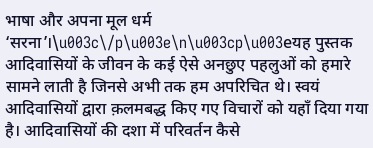भाषा और अपना मूल धर्म ‘सरना’।\u003c\/p\u003e\n\u003cp\u003eयह पुस्तक आदिवासियों के जीवन के कई ऐसे अनछुए पहलुओं को हमारे सामने लाती है जिनसे अभी तक हम अपरिचित थे। स्वयं आदिवासियों द्वारा क़लमबद्ध किए गए विचारों को यहाँ दिया गया है। आदिवासियों की दशा में परिवर्तन कैसे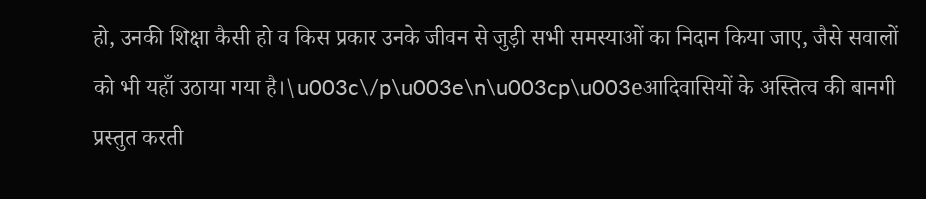हो, उनकी शिक्षा कैसी हो व किस प्रकार उनके जीवन से जुड़ी सभी समस्याओं का निदान किया जाए, जैसे सवालों को भी यहाँ उठाया गया है।\u003c\/p\u003e\n\u003cp\u003eआदिवासियों के अस्तित्व की बानगी प्रस्तुत करती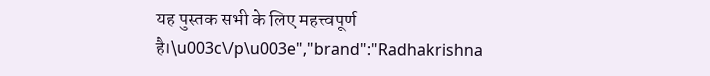यह पुस्तक सभी के लिए महत्त्वपूर्ण है।\u003c\/p\u003e","brand":"Radhakrishna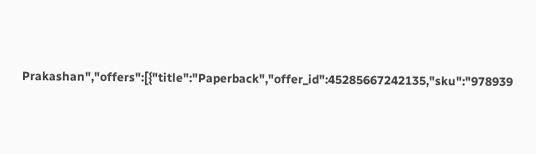Prakashan","offers":[{"title":"Paperback","offer_id":45285667242135,"sku":"978939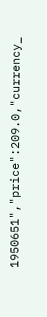1950651","price":209.0,"currency_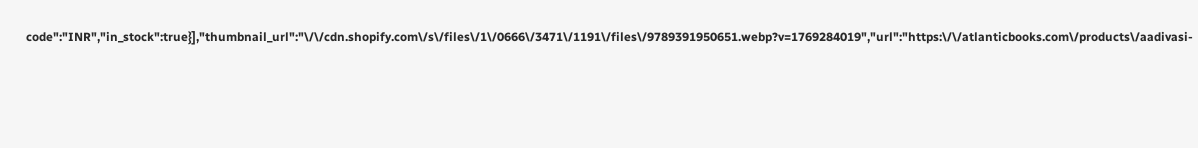code":"INR","in_stock":true}],"thumbnail_url":"\/\/cdn.shopify.com\/s\/files\/1\/0666\/3471\/1191\/files\/9789391950651.webp?v=1769284019","url":"https:\/\/atlanticbooks.com\/products\/aadivasi-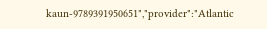kaun-9789391950651","provider":"Atlantic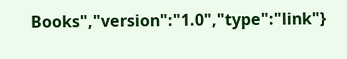Books","version":"1.0","type":"link"}